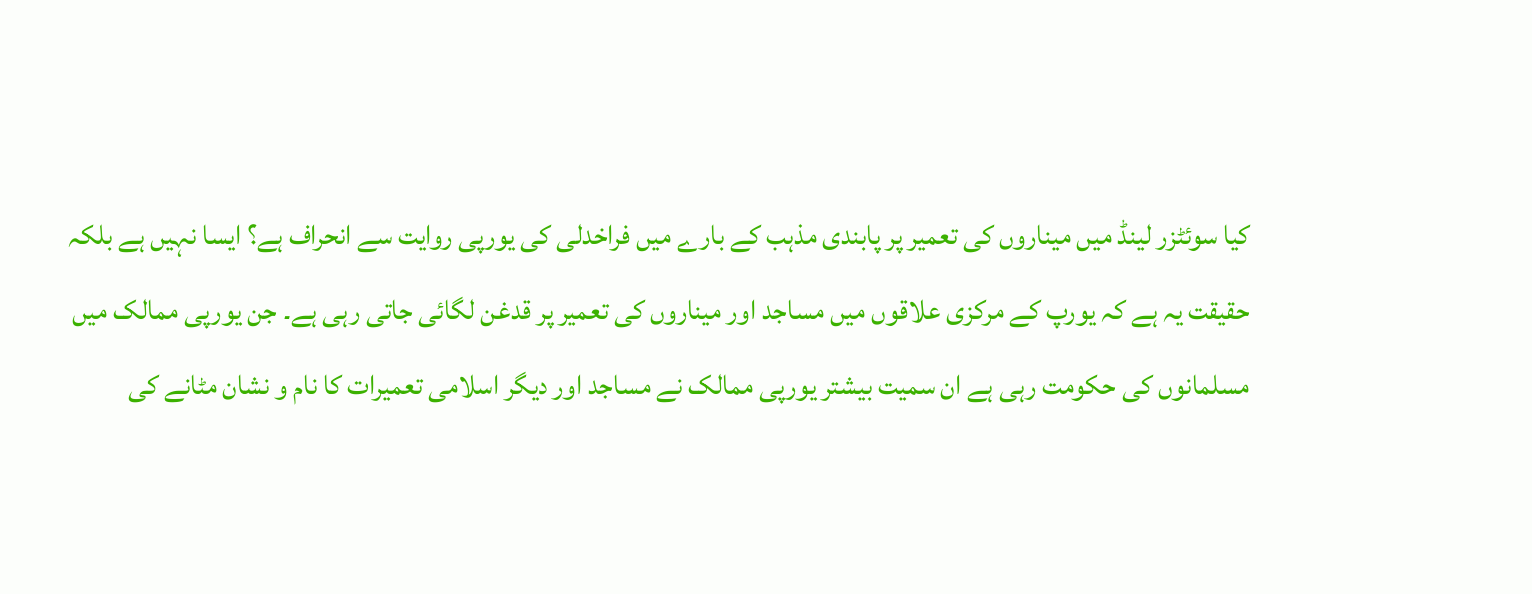کیا سوئٹزر لینڈ میں میناروں کی تعمیر پر پابندی مذہب کے بارے میں فراخدلی کی یورپی روایت سے انحراف ہے؟ ایسا نہیں ہے بلکہ حقیقت یہ ہے کہ یورپ کے مرکزی علاقوں میں مساجد اور میناروں کی تعمیر پر قدغن لگائی جاتی رہی ہے۔ جن یورپی ممالک میں مسلمانوں کی حکومت رہی ہے ان سمیت بیشتر یورپی ممالک نے مساجد اور دیگر اسلامی تعمیرات کا نام و نشان مٹانے کی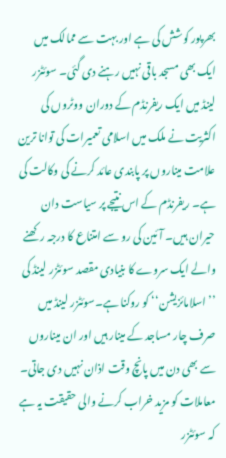بھرپور کوشش کی ہے اور بہت سے ممالک میں ایک بھی مسجد باقی نہیں رہنے دی گئی۔ سوئٹزر لینڈ میں ایک ریفرنڈم کے دوران ووٹروں کی اکثریت نے ملک میں اسلامی تعمیرات کی توانا ترین علامت میناروں پر پابندی عائد کرنے کی وکالت کی ہے۔ ریفرنڈم کے اس نتیجے پر سیاست دان حیران ہیں۔ آئین کی رو سے امتناع کا درجہ رکھنے والے ایک سروے کا بنیادی مقصد سوئٹزر لینڈ کی ’’اسلامائزیشن‘‘ کو روکنا ہے۔سوئٹزر لینڈ میں صرف چار مساجد کے مینار ہیں اور ان میناروں سے بھی دن میں پانچ وقت اذان نہیں دی جاتی۔ معاملات کو مزید خراب کرنے والی حقیقت یہ ہے کہ سوئٹزر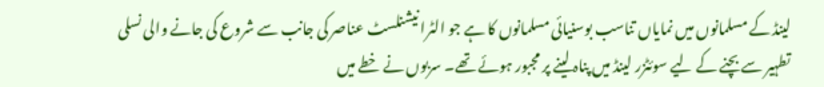لینڈ کے مسلمانوں میں نمایاں تناسب بوسنیائی مسلمانوں کا ہے جو الٹرا نیشنلسٹ عناصر کی جانب سے شروع کی جانے والی نسلی تطہیر سے بچنے کے لیے سوئٹزر لینڈ میں پناہ لینے پر مجبور ہوئے تھے۔ سربوں نے خطے میں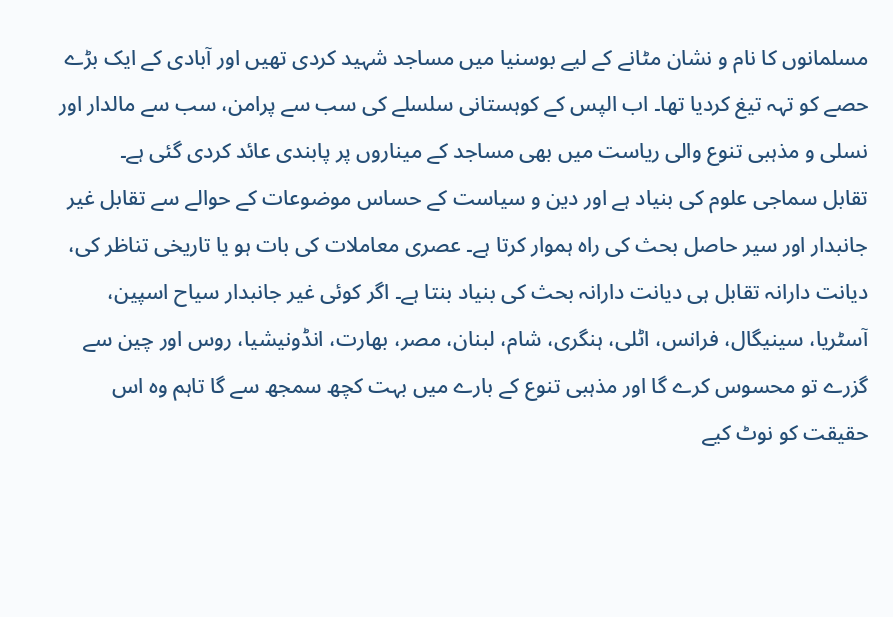مسلمانوں کا نام و نشان مٹانے کے لیے بوسنیا میں مساجد شہید کردی تھیں اور آبادی کے ایک بڑے حصے کو تہہ تیغ کردیا تھا۔ اب الپس کے کوہستانی سلسلے کی سب سے پرامن، سب سے مالدار اور نسلی و مذہبی تنوع والی ریاست میں بھی مساجد کے میناروں پر پابندی عائد کردی گئی ہے۔
تقابل سماجی علوم کی بنیاد ہے اور دین و سیاست کے حساس موضوعات کے حوالے سے تقابل غیر جانبدار اور سیر حاصل بحث کی راہ ہموار کرتا ہے۔ عصری معاملات کی بات ہو یا تاریخی تناظر کی، دیانت دارانہ تقابل ہی دیانت دارانہ بحث کی بنیاد بنتا ہے۔ اگر کوئی غیر جانبدار سیاح اسپین، آسٹریا، سینیگال، فرانس، اٹلی، ہنگری، شام، لبنان، مصر، بھارت، انڈونیشیا، روس اور چین سے گزرے تو محسوس کرے گا اور مذہبی تنوع کے بارے میں بہت کچھ سمجھ سے گا تاہم وہ اس حقیقت کو نوٹ کیے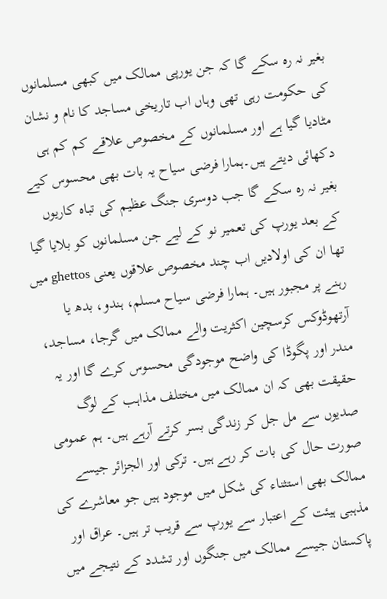بغیر نہ رہ سکے گا کہ جن یورپی ممالک میں کبھی مسلمانوں کی حکومت رہی تھی وہاں اب تاریخی مساجد کا نام و نشان مٹادیا گیا ہے اور مسلمانوں کے مخصوص علاقے کم کم ہی دکھائی دیتے ہیں۔ہمارا فرضی سیاح یہ بات بھی محسوس کیے بغیر نہ رہ سکے گا جب دوسری جنگ عظیم کی تباہ کاریوں کے بعد یورپ کی تعمیر نو کے لیے جن مسلمانوں کو بلایا گیا تھا ان کی اولادیں اب چند مخصوص علاقوں یعنی ghettos میں رہنے پر مجبور ہیں۔ ہمارا فرضی سیاح مسلم، ہندو، بدھ یا آرتھوڈوکس کرسچین اکثریت والے ممالک میں گرجا، مساجد، مندر اور پگوڈا کی واضح موجودگی محسوس کرے گا اور یہ حقیقت بھی کہ ان ممالک میں مختلف مذاہب کے لوگ صدیوں سے مل جل کر زندگی بسر کرتے آرہے ہیں۔ ہم عمومی صورت حال کی بات کر رہے ہیں۔ ترکی اور الجزائر جیسے ممالک بھی استثناء کی شکل میں موجود ہیں جو معاشرے کی مذہبی ہیئت کے اعتبار سے یورپ سے قریب تر ہیں۔ عراق اور پاکستان جیسے ممالک میں جنگوں اور تشدد کے نتیجے میں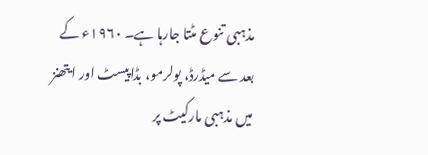مذہبی تنوع مٹتا جارہا ہے۔ ۱۹۶۰ء کے بعد سے میڈرڈ، پولرمو، بڈاپیسٹ اور ایتھنز میں مذہبی مارکیٹ پر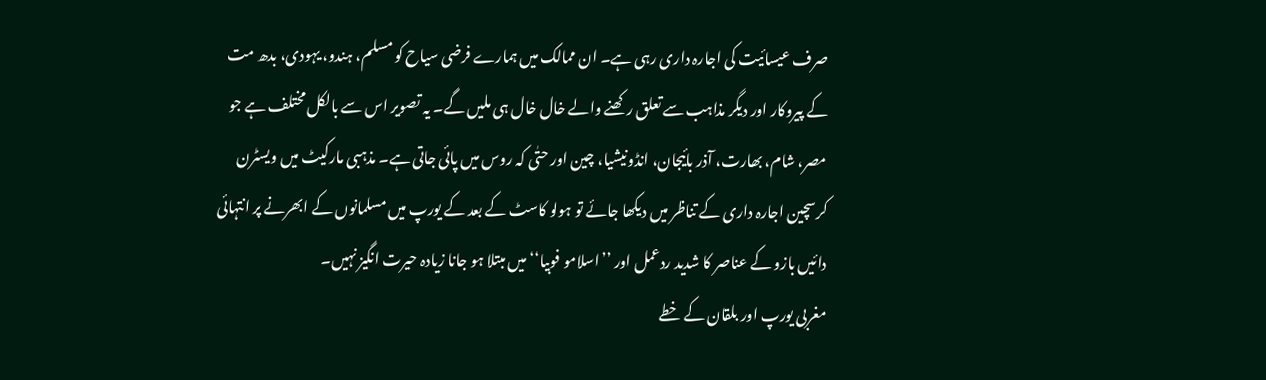صرف عیسائیت کی اجارہ داری رہی ہے۔ ان ممالک میں ہمارے فرضی سیاح کو مسلم، ہندو، یہودی، بدھ مت کے پیروکار اور دیگر مذاہب سے تعلق رکھنے والے خال خال ہی ملیں گے۔ یہ تصویر اس سے بالکل مختلف ہے جو مصر، شام، بھارت، آذر بائیجان، انڈونیشیا، چین اور حتٰی کہ روس میں پائی جاتی ہے۔ مذہبی مارکیٹ میں ویسٹرن کرسچین اجارہ داری کے تناظر میں دیکھا جائے تو ہولو کاسٹ کے بعد کے یورپ میں مسلمانوں کے ابھرنے پر انتہائی دائیں بازو کے عناصر کا شدید ردعمل اور ’’اسلامو فوبیا‘‘ میں مبتلا ہو جانا زیادہ حیرت انگیز نہیں۔
مغربی یورپ اور بلقان کے خطے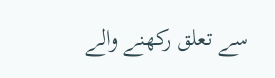سے تعلق رکھنے والے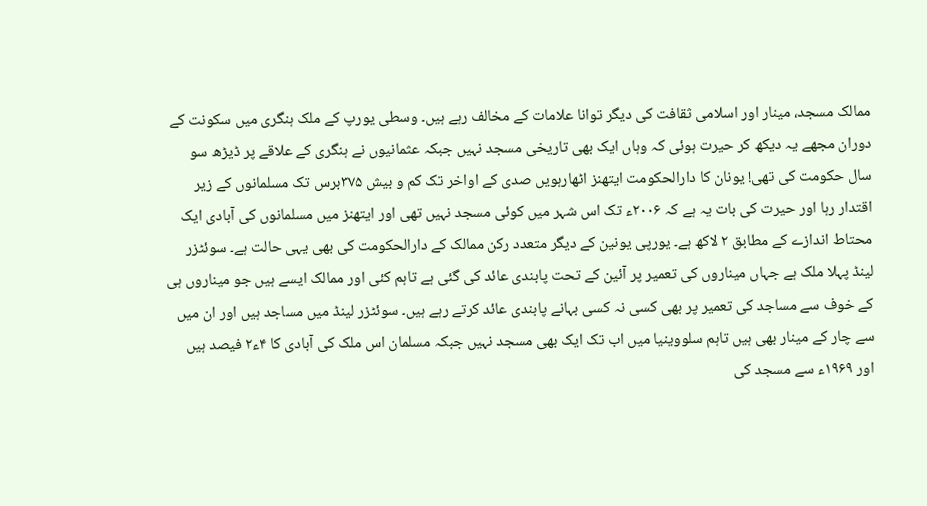ممالک مسجد، مینار اور اسلامی ثقافت کی دیگر توانا علامات کے مخالف رہے ہیں۔ وسطی یورپ کے ملک ہنگری میں سکونت کے دوران مجھے یہ دیکھ کر حیرت ہوئی کہ وہاں ایک بھی تاریخی مسجد نہیں جبکہ عثمانیوں نے ہنگری کے علاقے پر ڈیڑھ سو سال حکومت کی تھی! یونان کا دارالحکومت ایتھنز اٹھارہویں صدی کے اواخر تک کم و بیش ۳۷۵برس تک مسلمانوں کے زیر اقتدار رہا اور حیرت کی بات یہ ہے کہ ۲۰۰۶ء تک اس شہر میں کوئی مسجد نہیں تھی اور ایتھنز میں مسلمانوں کی آبادی ایک محتاط اندازے کے مطابق ۲ لاکھ ہے۔ یورپی یونین کے دیگر متعدد رکن ممالک کے دارالحکومت کی بھی یہی حالت ہے۔ سوئٹزر لینڈ پہلا ملک ہے جہاں میناروں کی تعمیر پر آئین کے تحت پابندی عائد کی گئی ہے تاہم کئی اور ممالک ایسے ہیں جو میناروں ہی کے خوف سے مساجد کی تعمیر پر بھی کسی نہ کسی بہانے پابندی عائد کرتے رہے ہیں۔ سوئٹزر لینڈ میں مساجد ہیں اور ان میں سے چار کے مینار بھی ہیں تاہم سلووینیا میں اب تک ایک بھی مسجد نہیں جبکہ مسلمان اس ملک کی آبادی کا ۴ء۲ فیصد ہیں اور ۱۹۶۹ء سے مسجد کی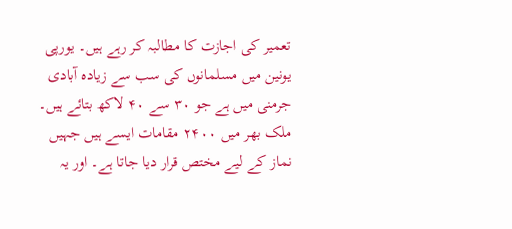تعمیر کی اجازت کا مطالبہ کر رہے ہیں۔ یورپی یونین میں مسلمانوں کی سب سے زیادہ آبادی جرمنی میں ہے جو ۳۰ سے ۴۰ لاکھ بتائے ہیں۔ ملک بھر میں ۲۴۰۰ مقامات ایسے ہیں جہیں نماز کے لیے مختص قرار دیا جاتا ہے۔ اور یہ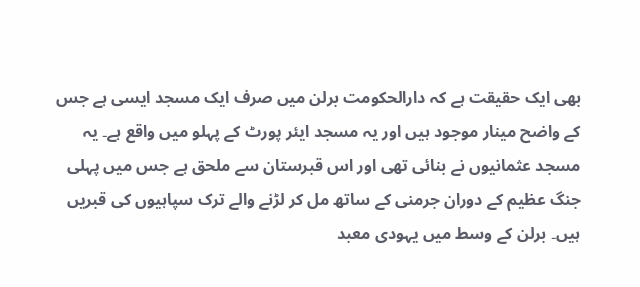بھی ایک حقیقت ہے کہ دارالحکومت برلن میں صرف ایک مسجد ایسی ہے جس کے واضح مینار موجود ہیں اور یہ مسجد ایئر پورٹ کے پہلو میں واقع ہے۔ یہ مسجد عثمانیوں نے بنائی تھی اور اس قبرستان سے ملحق ہے جس میں پہلی جنگ عظیم کے دوران جرمنی کے ساتھ مل کر لڑنے والے ترک سپاہیوں کی قبریں ہیں۔ برلن کے وسط میں یہودی معبد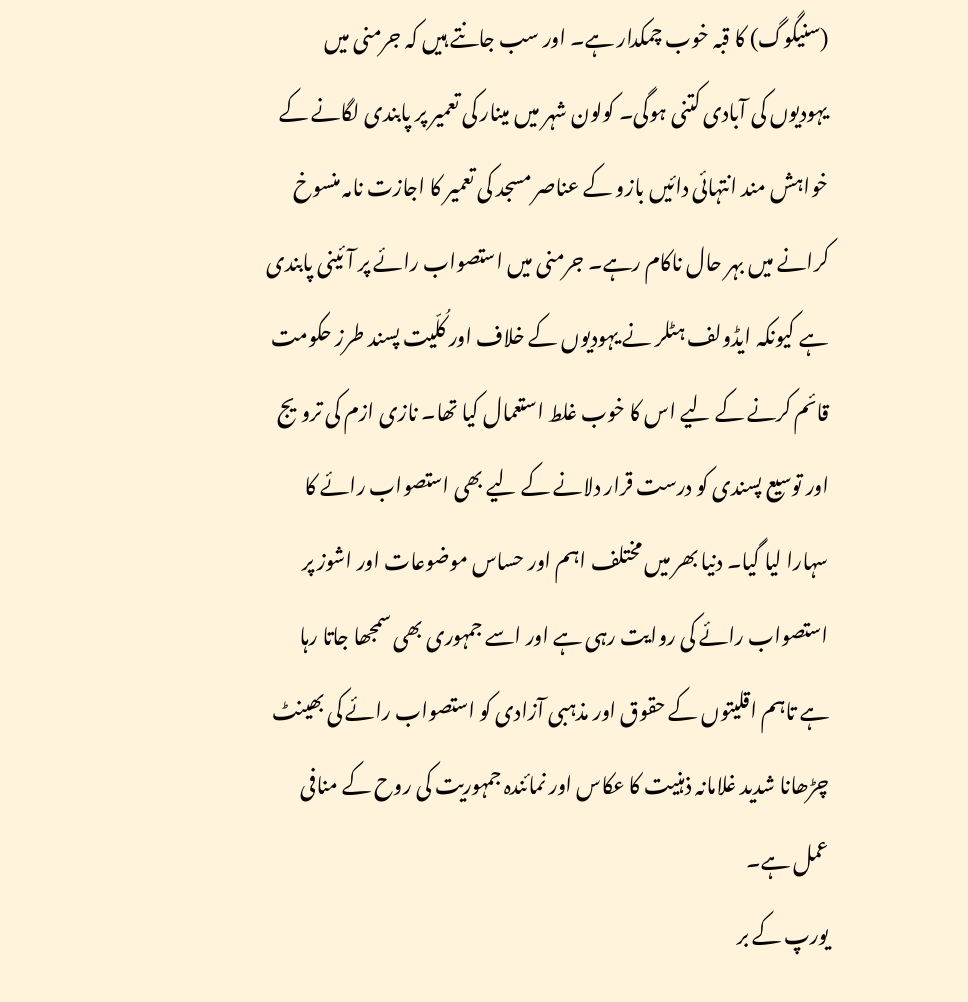(سنیگوگ) کا قبہ خوب چمکدار ہے۔ اور سب جانتے ہیں کہ جرمنی میں یہودیوں کی آبادی کتنی ہوگی۔ کولون شہر میں مینار کی تعمیر پر پابندی لگانے کے خواہش مند انتہائی دائیں بازو کے عناصر مسجد کی تعمیر کا اجازت نامہ منسوخ کرانے میں بہر حال ناکام رہے۔ جرمنی میں استصواب رائے پر آئینی پابندی ہے کیونکہ ایڈولف ہٹلر نے یہودیوں کے خلاف اور کُلّیت پسند طرز حکومت قائم کرنے کے لیے اس کا خوب غلط استعمال کیا تھا۔ نازی ازم کی ترویج اور توسیع پسندی کو درست قرار دلانے کے لیے بھی استصواب رائے کا سہارا لیا گیا۔ دنیا بھر میں مختلف اہم اور حساس موضوعات اور اشوز پر استصواب رائے کی روایت رہی ہے اور اسے جمہوری بھی سمجھا جاتا رہا ہے تاہم اقلیتوں کے حقوق اور مذہبی آزادی کو استصواب رائے کی بھینٹ چڑھانا شدید غلامانہ ذہنیت کا عکاس اور نمائندہ جمہوریت کی روح کے منافی عمل ہے۔
یورپ کے بر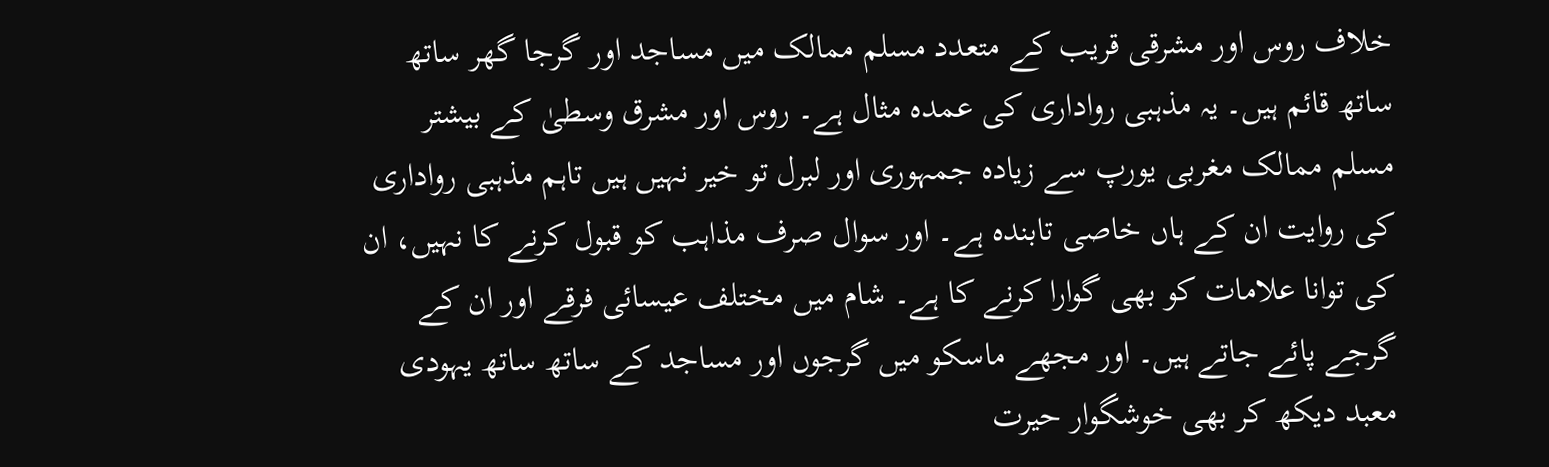خلاف روس اور مشرقی قریب کے متعدد مسلم ممالک میں مساجد اور گرجا گھر ساتھ ساتھ قائم ہیں۔ یہ مذہبی رواداری کی عمدہ مثال ہے۔ روس اور مشرق وسطیٰ کے بیشتر مسلم ممالک مغربی یورپ سے زیادہ جمہوری اور لبرل تو خیر نہیں ہیں تاہم مذہبی رواداری کی روایت ان کے ہاں خاصی تابندہ ہے۔ اور سوال صرف مذاہب کو قبول کرنے کا نہیں، ان کی توانا علامات کو بھی گوارا کرنے کا ہے۔ شام میں مختلف عیسائی فرقے اور ان کے گرجے پائے جاتے ہیں۔ اور مجھے ماسکو میں گرجوں اور مساجد کے ساتھ ساتھ یہودی معبد دیکھ کر بھی خوشگوار حیرت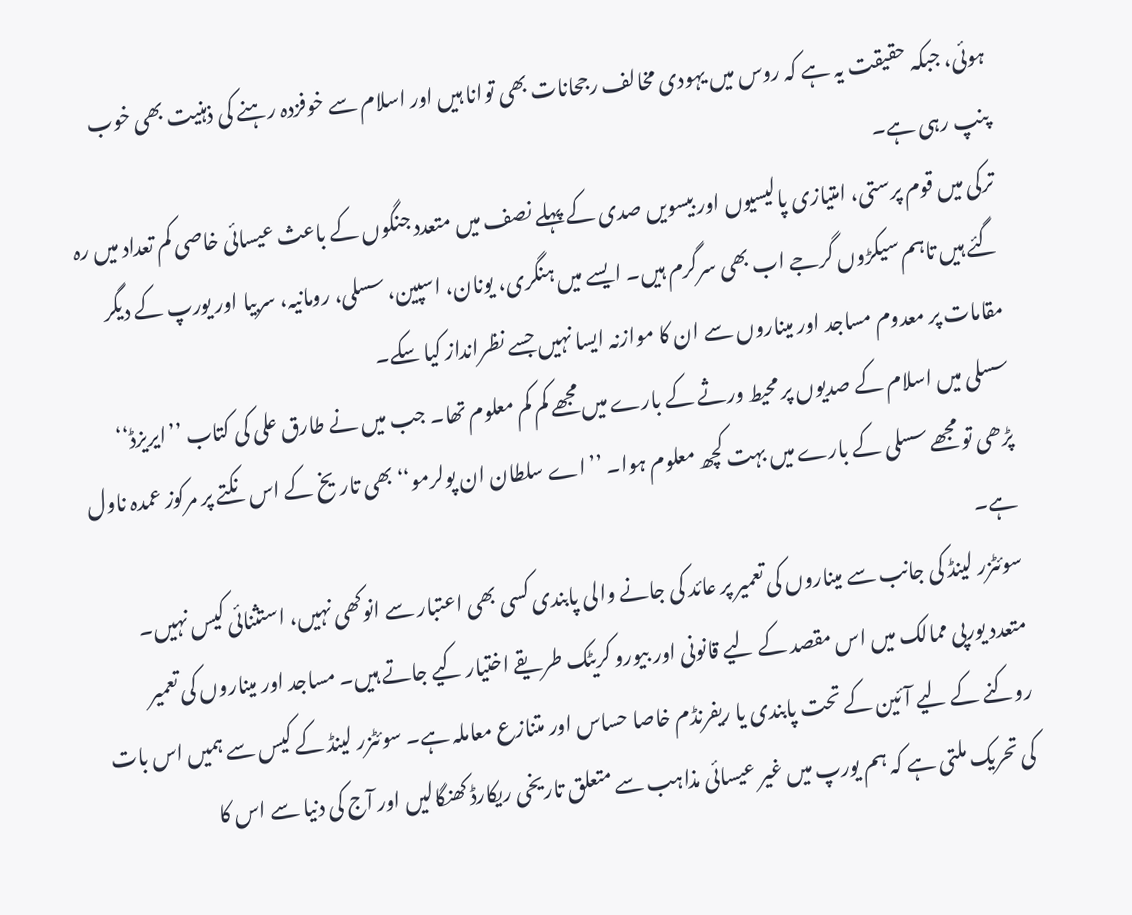ہوئی، جبکہ حقیقت یہ ہے کہ روس میں یہودی مخالف رجحانات بھی توانا ہیں اور اسلام سے خوفزدہ رہنے کی ذہنیت بھی خوب پنپ رہی ہے۔
ترکی میں قوم پرستی، امتیازی پالیسیوں اور بیسویں صدی کے پہلے نصف میں متعدد جنگوں کے باعث عیسائی خاصی کم تعداد میں رہ گئے ہیں تاہم سیکڑوں گرجے اب بھی سرگرم ہیں۔ ایسے میں ہنگری، یونان، اسپین، سسلی، رومانیہ، سربیا اور یورپ کے دیگر مقامات پر معدوم مساجد اور میناروں سے ان کا موازنہ ایسا نہیں جسے نظرانداز کیا سکے۔
سسلی میں اسلام کے صدیوں پر محیط ورثے کے بارے میں مجھے کم کم معلوم تھا۔ جب میں نے طارق علی کی کتاب ’’ایریزڈ‘‘ پڑھی تو مجھے سسلی کے بارے میں بہت کچھ معلوم ہوا۔ ’’اے سلطان ان پولرمو‘‘ بھی تاریخ کے اس نکتے پر مرکوز عمدہ ناول ہے۔
سوئٹزر لینڈ کی جانب سے میناروں کی تعمیر پر عائد کی جانے والی پابندی کسی بھی اعتبار سے انوکھی نہیں، استثنائی کیس نہیں۔ متعدد یورپی ممالک میں اس مقصد کے لیے قانونی اور بیورو کریٹک طریقے اختیار کیے جاتے ہیں۔ مساجد اور میناروں کی تعمیر روکنے کے لیے آئین کے تحت پابندی یا ریفرنڈم خاصا حساس اور متنازع معاملہ ہے۔ سوئٹزر لینڈ کے کیس سے ہمیں اس بات کی تحریک ملتی ہے کہ ہم یورپ میں غیر عیسائی مذاہب سے متعلق تاریخی ریکارڈ کھنگالیں اور آج کی دنیا سے اس کا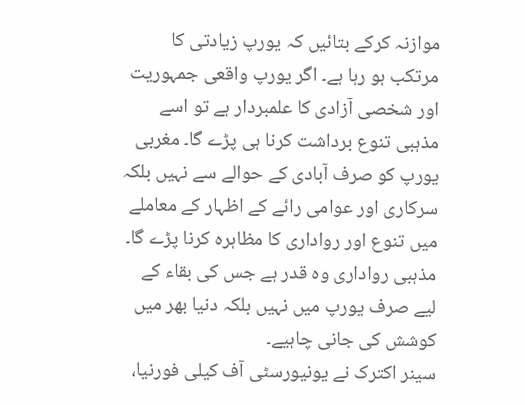موازنہ کرکے بتائیں کہ یورپ زیادتی کا مرتکب ہو رہا ہے۔ اگر یورپ واقعی جمہوریت اور شخصی آزادی کا علمبردار ہے تو اسے مذہبی تنوع برداشت کرنا ہی پڑے گا۔ مغربی یورپ کو صرف آبادی کے حوالے سے نہیں بلکہ سرکاری اور عوامی رائے کے اظہار کے معاملے میں تنوع اور رواداری کا مظاہرہ کرنا پڑے گا۔ مذہبی رواداری وہ قدر ہے جس کی بقاء کے لیے صرف یورپ میں نہیں بلکہ دنیا بھر میں کوشش کی جانی چاہیے۔
سینر اکترک نے یونیورسٹی آف کیلی فورنیا،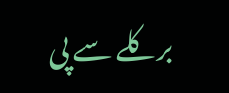برکلے سے پی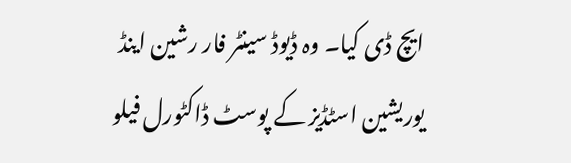ایچ ڈی کیا۔ وہ ڈیوڈ سینٹر فار رشین اینڈ یوریشین اسٹڈیز کے پوسٹ ڈاکٹورل فیلو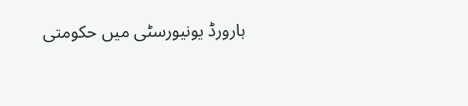ہارورڈ یونیورسٹی میں حکومتی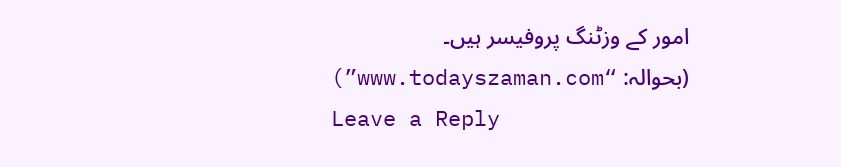امور کے وزٹنگ پروفیسر ہیں۔
(بحوالہ: “www.todayszaman.com”)
Leave a Reply